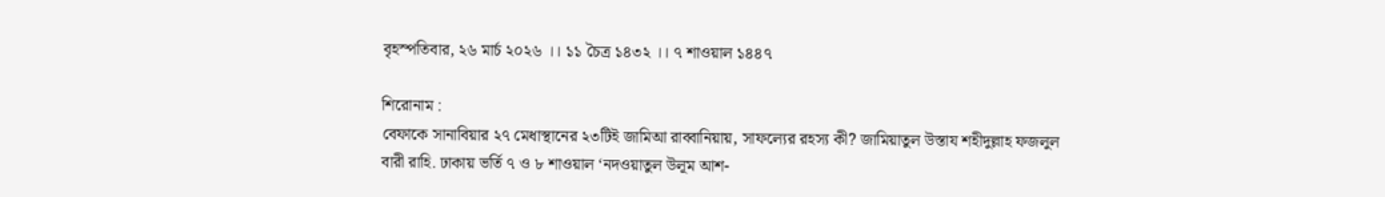বৃহস্পতিবার, ২৬ মার্চ ২০২৬ ।। ১১ চৈত্র ১৪৩২ ।। ৭ শাওয়াল ১৪৪৭

শিরোনাম :
বেফাকে সানাবিয়ার ২৭ মেধাস্থানের ২৩টিই জামিআ রাব্বানিয়ায়, সাফল্যের রহস্য কী? জামিয়াতুল উস্তায শহীদুল্লাহ ফজলুল বারী রাহি. ঢাকায় ভর্তি ৭ ও ৮ শাওয়াল ‘নদওয়াতুল উলূম আশ-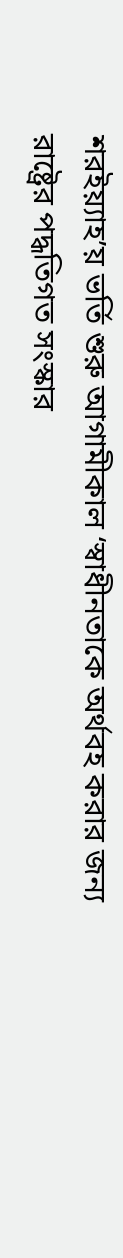শরইয়্যাহ’য় ভর্তি শুরু আগামীকাল ‘স্বাধীনতাকে অর্থবহ করার জন্য রাষ্ট্রের পদ্ধতিগত সংস্কার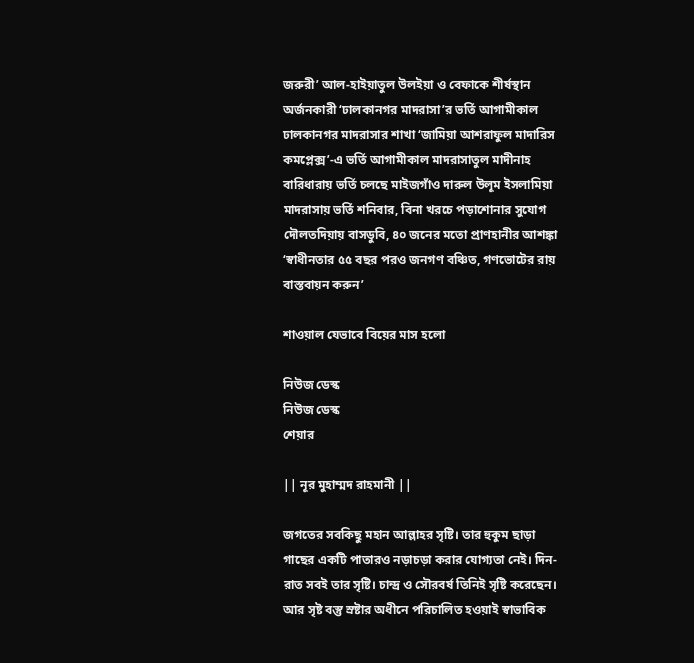জরুরী’ আল-হাইয়াতুল উলইয়া ও বেফাকে শীর্ষস্থান অর্জনকারী ‘ঢালকানগর মাদরাসা’র ভর্তি আগামীকাল ঢালকানগর মাদরাসার শাখা ‘জামিয়া আশরাফুল মাদারিস কমপ্লেক্স’-এ ভর্তি আগামীকাল মাদরাসাতুল মাদীনাহ বারিধারায় ভর্তি চলছে মাইজগাঁও দারুল উলূম ইসলামিয়া মাদরাসায় ভর্তি শনিবার, বিনা খরচে পড়াশোনার সুযোগ দৌলতদিয়ায় বাসডুবি, ৪০ জনের মতো প্রাণহানীর আশঙ্কা ‘স্বাধীনতার ৫৫ বছর পরও জনগণ বঞ্চিত, গণভোটের রায় বাস্তবায়ন করুন’

শাওয়াল যেভাবে বিয়ের মাস হলো

নিউজ ডেস্ক
নিউজ ডেস্ক
শেয়ার

|| নূর মুহাম্মদ রাহমানী ||

জগতের সবকিছু মহান আল্লাহর সৃষ্টি। তার হুকুম ছাড়া গাছের একটি পাতারও নড়াচড়া করার যোগ্যতা নেই। দিন-রাত সবই তার সৃষ্টি। চান্দ্র ও সৌরবর্ষ তিনিই সৃষ্টি করেছেন। আর সৃষ্ট বস্তু স্রষ্টার অধীনে পরিচালিত হওয়াই স্বাভাবিক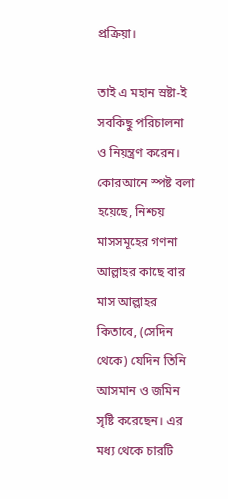প্রক্রিয়া।

তাই এ মহান স্রষ্টা-ই সবকিছু পরিচালনা ও নিয়ন্ত্রণ করেন। কোরআনে স্পষ্ট বলা হয়েছে, নিশ্চয় মাসসমূহের গণনা আল্লাহর কাছে বার মাস আল্লাহর কিতাবে, (সেদিন থেকে) যেদিন তিনি আসমান ও জমিন সৃষ্টি করেছেন। এর মধ্য থেকে চারটি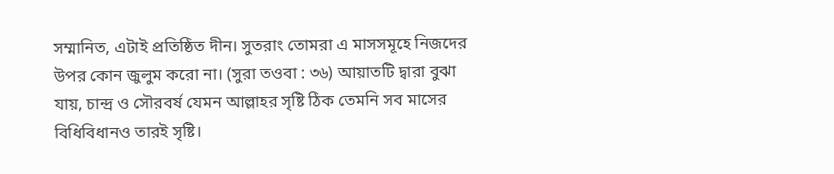সম্মানিত, এটাই প্রতিষ্ঠিত দীন। সুতরাং তোমরা এ মাসসমূহে নিজদের উপর কোন জুলুম করো না। (সুরা তওবা : ৩৬) আয়াতটি দ্বারা বুঝা যায়, চান্দ্র ও সৌরবর্ষ যেমন আল্লাহর সৃষ্টি ঠিক তেমনি সব মাসের বিধিবিধানও তারই সৃষ্টি।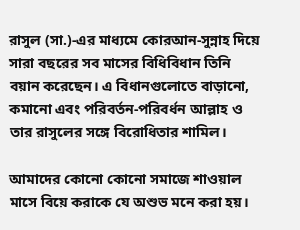রাসুল (সা.)-এর মাধ্যমে কোরআন-সুন্নাহ দিয়ে সারা বছরের সব মাসের বিধিবিধান তিনি বয়ান করেছেন। এ বিধানগুলোতে বাড়ানো, কমানো এবং পরিবর্তন-পরিবর্ধন আল্লাহ ও তার রাসুলের সঙ্গে বিরোধিতার শামিল।

আমাদের কোনো কোনো সমাজে শাওয়াল মাসে বিয়ে করাকে যে অশুভ মনে করা হয়।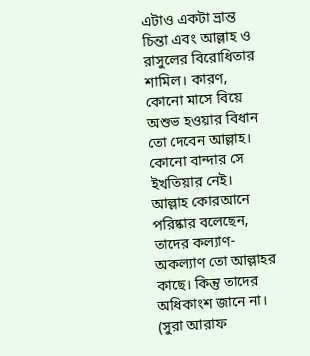এটাও একটা ভ্রান্ত চিন্তা এবং আল্লাহ ও রাসুলের বিরোধিতার শামিল। কারণ, কোনো মাসে বিয়ে অশুভ হওয়ার বিধান তো দেবেন আল্লাহ। কোনো বান্দার সে ইখতিয়ার নেই। আল্লাহ কোরআনে পরিষ্কার বলেছেন, তাদের কল্যাণ-অকল্যাণ তো আল্লাহর কাছে। কিন্তু তাদের অধিকাংশ জানে না। (সুরা আরাফ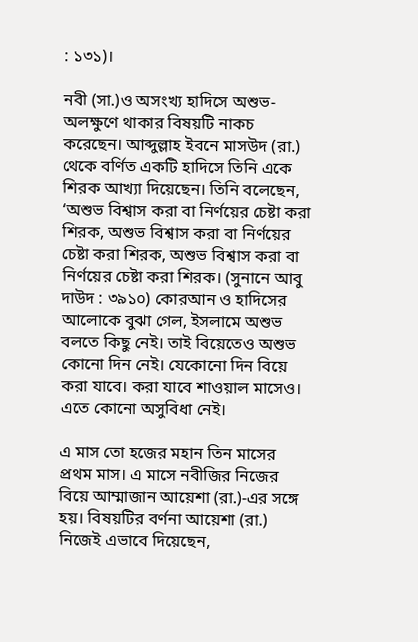: ১৩১)।

নবী (সা.)ও অসংখ্য হাদিসে অশুভ-অলক্ষুণে থাকার বিষয়টি নাকচ করেছেন। আব্দুল্লাহ ইবনে মাসউদ (রা.) থেকে বর্ণিত একটি হাদিসে তিনি একে শিরক আখ্যা দিয়েছেন। তিনি বলেছেন, ‘অশুভ বিশ্বাস করা বা নির্ণয়ের চেষ্টা করা শিরক, অশুভ বিশ্বাস করা বা নির্ণয়ের চেষ্টা করা শিরক, অশুভ বিশ্বাস করা বা নির্ণয়ের চেষ্টা করা শিরক। (সুনানে আবু দাউদ : ৩৯১০) কোরআন ও হাদিসের আলোকে বুঝা গেল, ইসলামে অশুভ বলতে কিছু নেই। তাই বিয়েতেও অশুভ কোনো দিন নেই। যেকোনো দিন বিয়ে করা যাবে। করা যাবে শাওয়াল মাসেও। এতে কোনো অসুবিধা নেই।

এ মাস তো হজের মহান তিন মাসের প্রথম মাস। এ মাসে নবীজির নিজের বিয়ে আম্মাজান আয়েশা (রা.)-এর সঙ্গে হয়। বিষয়টির বর্ণনা আয়েশা (রা.) নিজেই এভাবে দিয়েছেন,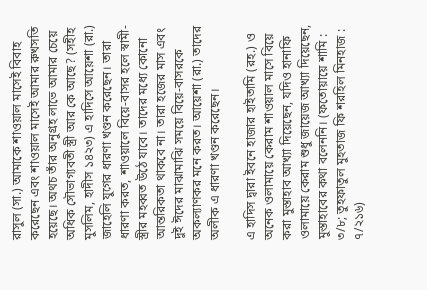রাসুল (সা.) আমাকে শাওয়াল মাসেই বিবাহ করেছেন এবং শাওয়াল মাসেই আমার রুখসতি হয়েছে। অথচ তাঁর অনুগ্রহ লাভে আমার চেয়ে অধিক সৌভাগ্যবতী স্ত্রী আর কে আছে? (সহীহ মুসলিম, হাদীস ১৪২৩) এ হাদিসে আয়েশা (রা.) জাহেলি যুগের ধারণা খণ্ডন করেছেন। তারা ধারণা করত, শাওয়ালে বিয়ে-বাসর হলে স্বামী-স্ত্রীর মহব্বত উঠে যাবে। তাদের মধ্যে কোনো আন্তরিকতা থাকবে না। তারা হজের মাস এবং দুই ঈদের মাঝামাঝি সময়ে বিয়ে-বাসরকে অকল্যাণকর মনে করত। আয়েশা (রা.) তাদের অলীক এ ধারণা খণ্ডন করেছেন।

এ হাদিস দ্বারা ইবনে হাজার হাইতামি (রহ.) ও অনেক ওলামায়ে কেরাম শাওয়াল মাসে বিয়ে করা মুস্তাহাব আখ্যা দিয়েছেন, যদিও হানাফি ওলামায়ে কেরাম শুধু জায়েজ আখ্যা দিয়েছেন, মুস্তাহাবের কথা বলেননি। (ফতোয়ায়ে শামি : ৩/৮; তুহফাতুল মুহতাজ ফি শরহিল মিনহাজ : ৭/২১৬)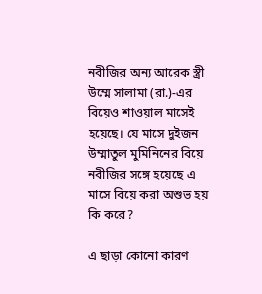নবীজির অন্য আরেক স্ত্রী উম্মে সালামা (রা.)-এর বিয়েও শাওয়াল মাসেই হয়েছে। যে মাসে দুইজন উম্মাতুল মুমিনিনের বিয়ে নবীজির সঙ্গে হয়েছে এ মাসে বিয়ে করা অশুভ হয় কি করে?

এ ছাড়া কোনো কারণ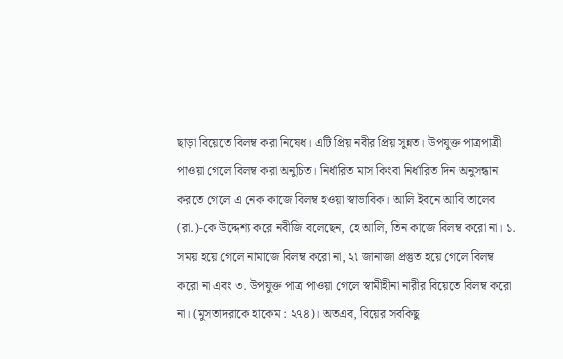ছাড়া বিয়েতে বিলম্ব করা নিষেধ। এটি প্রিয় নবীর প্রিয় সুন্নত। উপযুক্ত পাত্রপাত্রী পাওয়া গেলে বিলম্ব করা অনুচিত। নির্ধারিত মাস কিংবা নির্ধারিত দিন অনুসন্ধান করতে গেলে এ নেক কাজে বিলম্ব হওয়া স্বাভাবিক। আলি ইবনে আবি তালেব (রা.)-কে উদ্দেশ্য করে নবীজি বলেছেন, হে আলি, তিন কাজে বিলম্ব করো না। ১. সময় হয়ে গেলে নামাজে বিলম্ব করো না, ২৷ জানাজা প্রস্তুত হয়ে গেলে বিলম্ব করো না এবং ৩. উপযুক্ত পাত্র পাওয়া গেলে স্বামীহীনা নারীর বিয়েতে বিলম্ব করো না। (মুসতাদরাকে হাকেম : ২৭৪)। অতএব, বিয়ের সবকিছু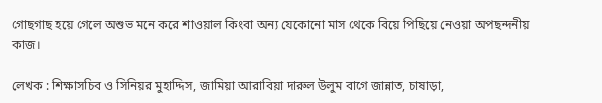গোছগাছ হয়ে গেলে অশুভ মনে করে শাওয়াল কিংবা অন্য যেকোনো মাস থেকে বিয়ে পিছিয়ে নেওয়া অপছন্দনীয় কাজ।

লেখক : শিক্ষাসচিব ও সিনিয়র মুহাদ্দিস, জামিয়া আরাবিয়া দারুল উলুম বাগে জান্নাত, চাষাড়া,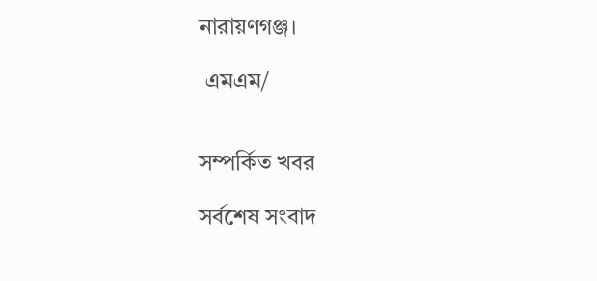নারায়ণগঞ্জ।

 এমএম/


সম্পর্কিত খবর

সর্বশেষ সংবাদ